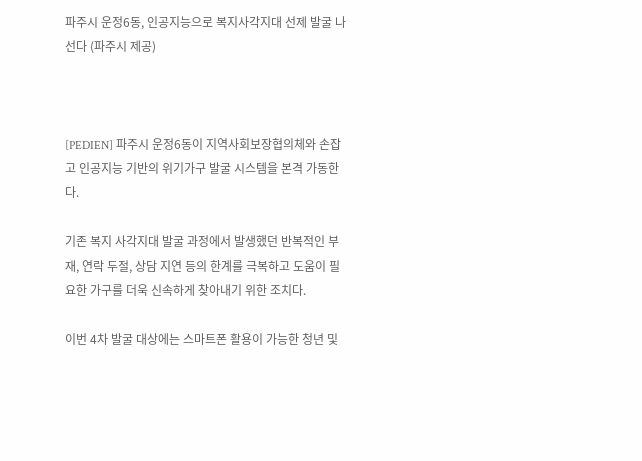파주시 운정6동, 인공지능으로 복지사각지대 선제 발굴 나선다 (파주시 제공)



[PEDIEN] 파주시 운정6동이 지역사회보장협의체와 손잡고 인공지능 기반의 위기가구 발굴 시스템을 본격 가동한다.

기존 복지 사각지대 발굴 과정에서 발생했던 반복적인 부재, 연락 두절, 상담 지연 등의 한계를 극복하고 도움이 필요한 가구를 더욱 신속하게 찾아내기 위한 조치다.

이번 4차 발굴 대상에는 스마트폰 활용이 가능한 청년 및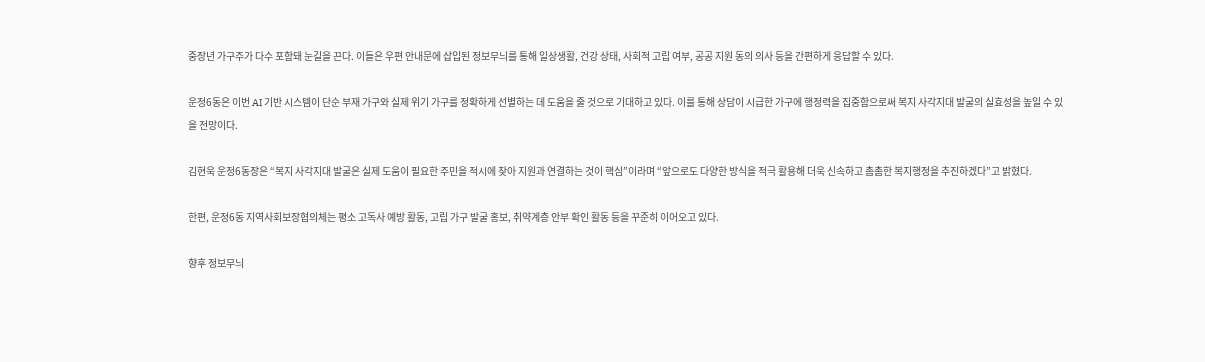중장년 가구주가 다수 포함돼 눈길을 끈다. 이들은 우편 안내문에 삽입된 정보무늬를 통해 일상생활, 건강 상태, 사회적 고립 여부, 공공 지원 동의 의사 등을 간편하게 응답할 수 있다.

운정6동은 이번 AI 기반 시스템이 단순 부재 가구와 실제 위기 가구를 정확하게 선별하는 데 도움을 줄 것으로 기대하고 있다. 이를 통해 상담이 시급한 가구에 행정력을 집중함으로써 복지 사각지대 발굴의 실효성을 높일 수 있을 전망이다.

김현욱 운정6동장은 “복지 사각지대 발굴은 실제 도움이 필요한 주민을 적시에 찾아 지원과 연결하는 것이 핵심”이라며 “앞으로도 다양한 방식을 적극 활용해 더욱 신속하고 촘촘한 복지행정을 추진하겠다”고 밝혔다.

한편, 운정6동 지역사회보장협의체는 평소 고독사 예방 활동, 고립 가구 발굴 홍보, 취약계층 안부 확인 활동 등을 꾸준히 이어오고 있다.

향후 정보무늬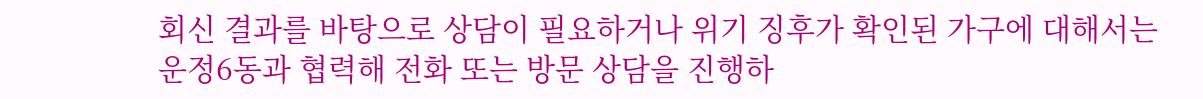회신 결과를 바탕으로 상담이 필요하거나 위기 징후가 확인된 가구에 대해서는 운정6동과 협력해 전화 또는 방문 상담을 진행하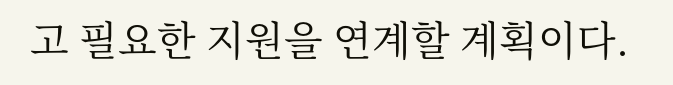고 필요한 지원을 연계할 계획이다.